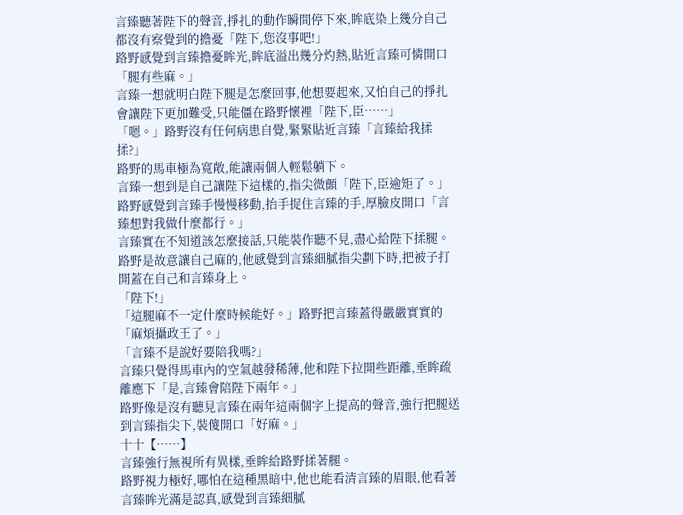言臻聽著陛下的聲音,掙扎的動作瞬間停下來,眸底染上幾分自己都沒有察覺到的擔憂「陛下,您沒事吧!」
路野感覺到言臻擔憂眸光,眸底溢出幾分灼熱,貼近言臻可憐開口「腿有些麻。」
言臻一想就明白陛下腿是怎麼回事,他想要起來,又怕自己的掙扎會讓陛下更加難受,只能僵在路野懷裡「陛下,臣……」
「嗯。」路野沒有任何病患自覺,緊緊貼近言臻「言臻給我揉揉?」
路野的馬車極為寬敞,能讓兩個人輕鬆躺下。
言臻一想到是自己讓陛下這樣的,指尖微顫「陛下,臣逾矩了。」
路野感覺到言臻手慢慢移動,抬手捉住言臻的手,厚臉皮開口「言臻想對我做什麼都行。」
言臻實在不知道該怎麼接話,只能裝作聽不見,盡心給陛下揉腿。
路野是故意讓自己麻的,他感覺到言臻細膩指尖劃下時,把被子打開蓋在自己和言臻身上。
「陛下!」
「這腿麻不一定什麼時候能好。」路野把言臻蓋得嚴嚴實實的「麻煩攝政王了。」
「言臻不是說好要陪我嗎?」
言臻只覺得馬車內的空氣越發稀薄,他和陛下拉開些距離,垂眸疏離應下「是,言臻會陪陛下兩年。」
路野像是沒有聽見言臻在兩年這兩個字上提高的聲音,強行把腿送到言臻指尖下,裝傻開口「好麻。」
十十【……】
言臻強行無視所有異樣,垂眸給路野揉著腿。
路野視力極好,哪怕在這種黑暗中,他也能看清言臻的眉眼,他看著言臻眸光滿是認真,感覺到言臻細膩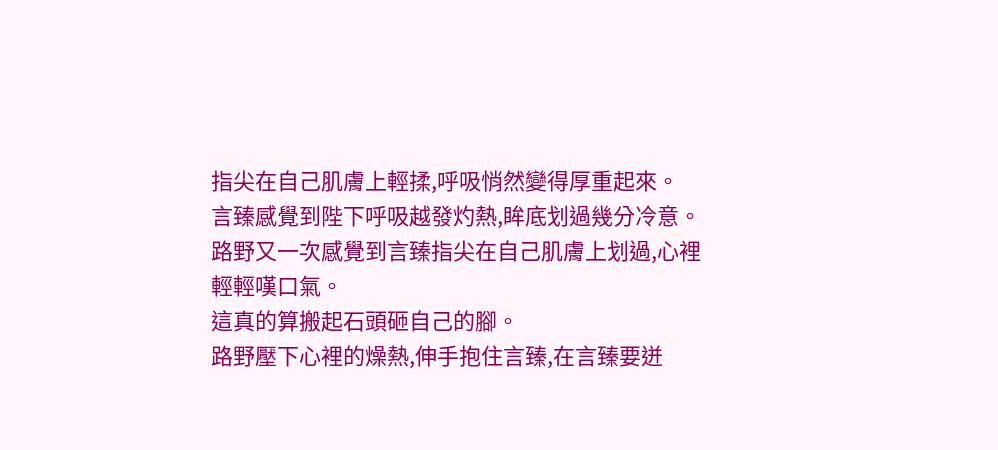指尖在自己肌膚上輕揉,呼吸悄然變得厚重起來。
言臻感覺到陛下呼吸越發灼熱,眸底划過幾分冷意。
路野又一次感覺到言臻指尖在自己肌膚上划過,心裡輕輕嘆口氣。
這真的算搬起石頭砸自己的腳。
路野壓下心裡的燥熱,伸手抱住言臻,在言臻要迸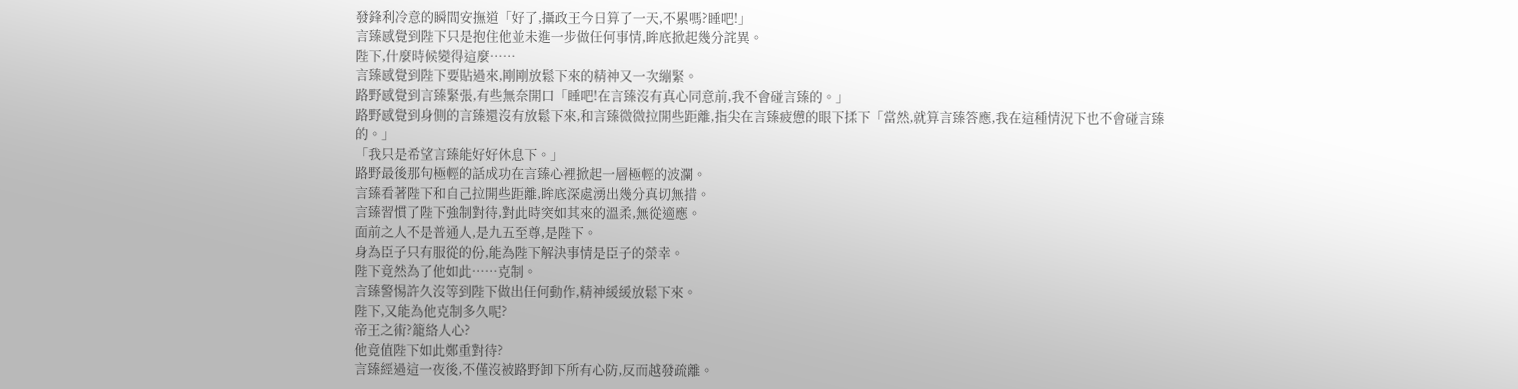發鋒利冷意的瞬間安撫道「好了,攝政王今日算了一天,不累嗎?睡吧!」
言臻感覺到陛下只是抱住他並未進一步做任何事情,眸底掀起幾分詫異。
陛下,什麼時候變得這麼……
言臻感覺到陛下要貼過來,剛剛放鬆下來的精神又一次繃緊。
路野感覺到言臻緊張,有些無奈開口「睡吧!在言臻沒有真心同意前,我不會碰言臻的。」
路野感覺到身側的言臻還沒有放鬆下來,和言臻微微拉開些距離,指尖在言臻疲憊的眼下揉下「當然,就算言臻答應,我在這種情況下也不會碰言臻的。」
「我只是希望言臻能好好休息下。」
路野最後那句極輕的話成功在言臻心裡掀起一層極輕的波瀾。
言臻看著陛下和自己拉開些距離,眸底深處湧出幾分真切無措。
言臻習慣了陛下強制對待,對此時突如其來的溫柔,無從適應。
面前之人不是普通人,是九五至尊,是陛下。
身為臣子只有服從的份,能為陛下解決事情是臣子的榮幸。
陛下竟然為了他如此……克制。
言臻警惕許久沒等到陛下做出任何動作,精神緩緩放鬆下來。
陛下,又能為他克制多久呢?
帝王之術?籠絡人心?
他竟值陛下如此鄭重對待?
言臻經過這一夜後,不僅沒被路野卸下所有心防,反而越發疏離。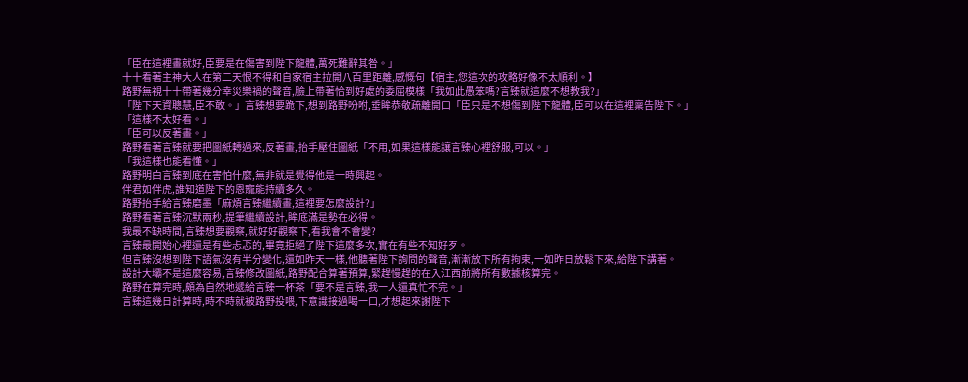「臣在這裡畫就好,臣要是在傷害到陛下龍體,萬死難辭其咎。」
十十看著主神大人在第二天恨不得和自家宿主拉開八百里距離,感慨句【宿主,您這次的攻略好像不太順利。】
路野無視十十帶著幾分幸災樂禍的聲音,臉上帶著恰到好處的委屈模樣「我如此愚笨嗎?言臻就這麼不想教我?」
「陛下天資聰慧,臣不敢。」言臻想要跪下,想到路野吩咐,垂眸恭敬疏離開口「臣只是不想傷到陛下龍體,臣可以在這裡稟告陛下。」
「這樣不太好看。」
「臣可以反著畫。」
路野看著言臻就要把圖紙轉過來,反著畫,抬手壓住圖紙「不用,如果這樣能讓言臻心裡舒服,可以。」
「我這樣也能看懂。」
路野明白言臻到底在害怕什麼,無非就是覺得他是一時興起。
伴君如伴虎,誰知道陛下的恩寵能持續多久。
路野抬手給言臻磨墨「麻煩言臻繼續畫,這裡要怎麼設計?」
路野看著言臻沉默兩秒,提筆繼續設計,眸底滿是勢在必得。
我最不缺時間,言臻想要觀察,就好好觀察下,看我會不會變?
言臻最開始心裡還是有些忐忑的,畢竟拒絕了陛下這麼多次,實在有些不知好歹。
但言臻沒想到陛下語氣沒有半分變化,還如昨天一樣,他聽著陛下詢問的聲音,漸漸放下所有拘束,一如昨日放鬆下來,給陛下講著。
設計大壩不是這麼容易,言臻修改圖紙,路野配合算著預算,緊趕慢趕的在入江西前將所有數據核算完。
路野在算完時,頗為自然地遞給言臻一杯茶「要不是言臻,我一人還真忙不完。」
言臻這幾日計算時,時不時就被路野投喂,下意識接過喝一口,才想起來謝陛下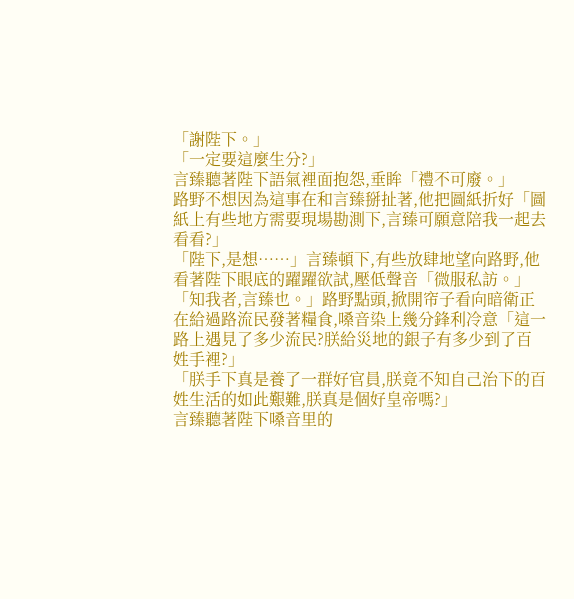「謝陛下。」
「一定要這麼生分?」
言臻聽著陛下語氣裡面抱怨,垂眸「禮不可廢。」
路野不想因為這事在和言臻掰扯著,他把圖紙折好「圖紙上有些地方需要現場勘測下,言臻可願意陪我一起去看看?」
「陛下,是想……」言臻頓下,有些放肆地望向路野,他看著陛下眼底的躍躍欲試,壓低聲音「微服私訪。」
「知我者,言臻也。」路野點頭,掀開帘子看向暗衛正在給過路流民發著糧食,嗓音染上幾分鋒利冷意「這一路上遇見了多少流民?朕給災地的銀子有多少到了百姓手裡?」
「朕手下真是養了一群好官員,朕竟不知自己治下的百姓生活的如此艱難,朕真是個好皇帝嗎?」
言臻聽著陛下嗓音里的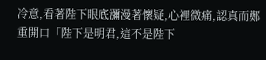冷意,看著陛下眼底瀰漫著懷疑,心裡微痛,認真而鄭重開口「陛下是明君,這不是陛下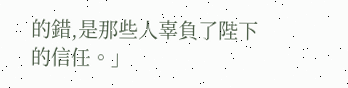的錯,是那些人辜負了陛下的信任。」